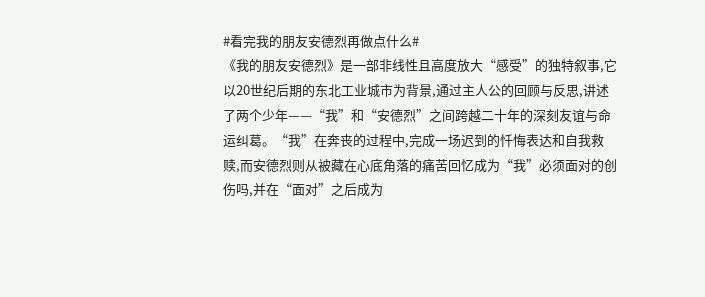#看完我的朋友安德烈再做点什么#
《我的朋友安德烈》是一部非线性且高度放大“感受”的独特叙事,它以20世纪后期的东北工业城市为背景,通过主人公的回顾与反思,讲述了两个少年——“我”和“安德烈”之间跨越二十年的深刻友谊与命运纠葛。“我”在奔丧的过程中,完成一场迟到的忏悔表达和自我救赎,而安德烈则从被藏在心底角落的痛苦回忆成为“我”必须面对的创伤吗,并在“面对”之后成为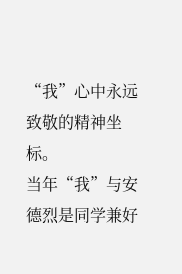“我”心中永远致敬的精神坐标。
当年“我”与安德烈是同学兼好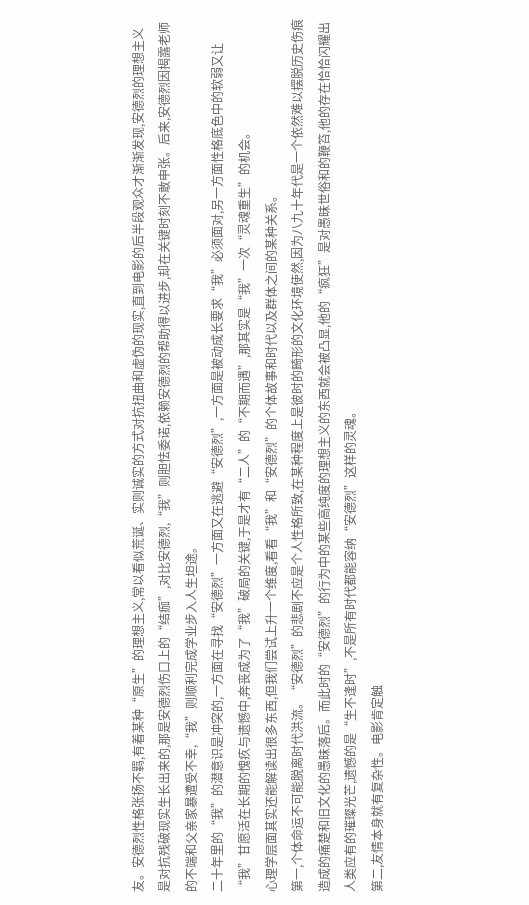友。安德烈性格张扬不羁,有着某种“原生”的理想主义,常以看似荒诞、实则诚实的方式对抗扭曲和虚伪的现实,直到电影的后半段观众才渐渐发现,安德烈的理想主义是对抗残破现实生长出来的,那是安德烈伤口上的“结痂”,对比安德烈,“我”则胆怯委诺,依赖安德烈的帮助得以进步,却在关键时刻不敢申张。后来,安德烈因揭露老师的不端和父亲家暴遭受不幸,“我”则顺利完成学业步入人生坦途。
二十年里的“我”的潜意识是冲突的,一方面在寻找“安德烈”一方面又在逃避“安德烈”,一方面是被动成长要求“我”必须面对,另一方面性格底色中的软弱又让“我”甘愿活在长期的愧疚与遗憾中,奔丧成为了“我”破局的关键,于是才有“二人”的“不期而遇”,那其实是“我”一次“灵魂重生”的机会。
心理学层面其实还能解读出很多东西,但我们尝试上升一个维度,看看“我”和“安德烈”的个体故事和时代以及群体之间的某种关系。
第一,个体命运不可能脱离时代洪流。“安德烈”的悲剧不应是个人性格所致,在某种程度上是彼时的畸形的文化环境使然,因为八九十年代是一个依然难以摆脱历史伤痕造成的痛楚和旧文化的愚昧落后。而此时的“安德烈”的行为中的某些高纯度的理想主义的东西就会被凸显,他的“疯狂”是对愚昧世俗和的鞭笞,他的存在恰恰闪耀出人类应有的璀璨光芒,遗憾的是“生不逢时”,不是所有时代都能容纳“安德烈”这样的灵魂。
第二,友情本身就有复杂性。电影肯定触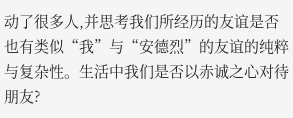动了很多人,并思考我们所经历的友谊是否也有类似“我”与“安德烈”的友谊的纯粹与复杂性。生活中我们是否以赤诚之心对待朋友?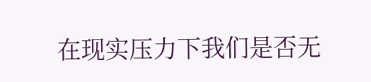在现实压力下我们是否无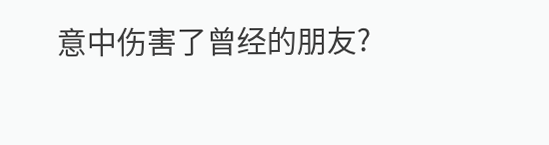意中伤害了曾经的朋友?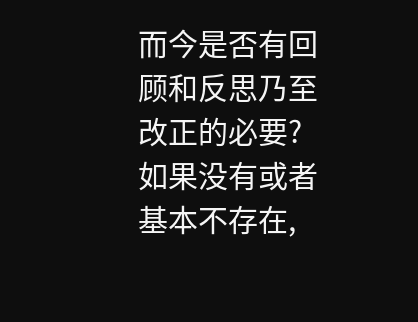而今是否有回顾和反思乃至改正的必要?如果没有或者基本不存在,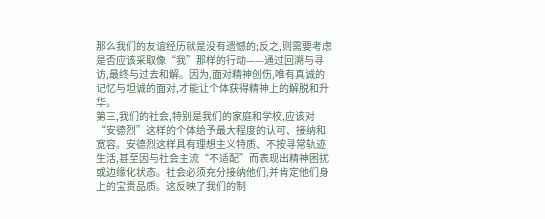那么我们的友谊经历就是没有遗憾的;反之,则需要考虑是否应该采取像“我”那样的行动——通过回溯与寻访,最终与过去和解。因为,面对精神创伤,唯有真诚的记忆与坦诚的面对,才能让个体获得精神上的解脱和升华。
第三,我们的社会,特别是我们的家庭和学校,应该对“安德烈”这样的个体给予最大程度的认可、接纳和宽容。安德烈这样具有理想主义特质、不按寻常轨迹生活,甚至因与社会主流“不适配”而表现出精神困扰或边缘化状态。社会必须充分接纳他们,并肯定他们身上的宝贵品质。这反映了我们的制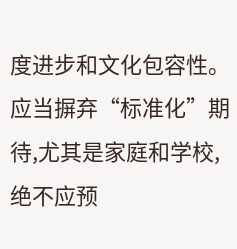度进步和文化包容性。应当摒弃“标准化”期待,尤其是家庭和学校,绝不应预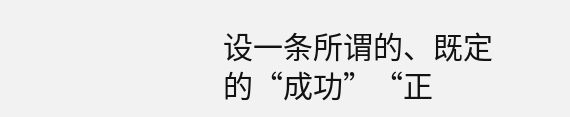设一条所谓的、既定的“成功”“正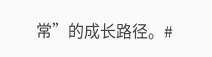常”的成长路径。#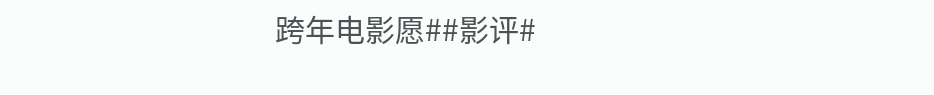跨年电影愿##影评#